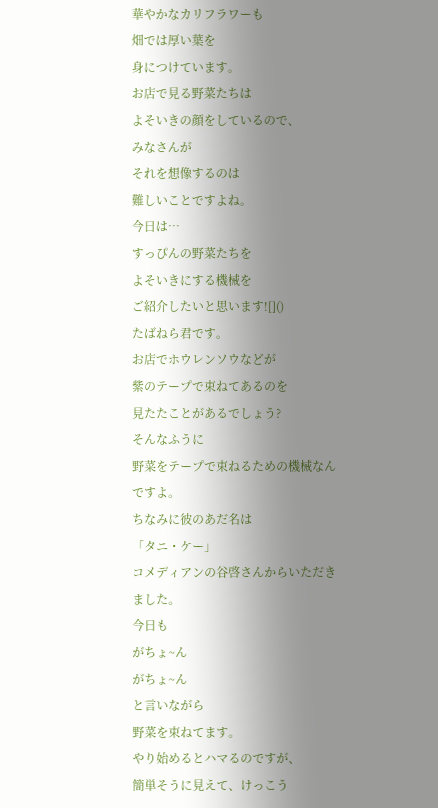華やかなカリフラワーも
畑では厚い葉を
身につけています。
お店で見る野菜たちは
よそいきの顔をしているので、
みなさんが
それを想像するのは
難しいことですよね。
今日は…
すっぴんの野菜たちを
よそいきにする機械を
ご紹介したいと思います![]()
たばねら君です。
お店でホウレンソウなどが
紫のテープで束ねてあるのを
見たたことがあるでしょう?
そんなふうに
野菜をテープで束ねるための機械なんですよ。
ちなみに彼のあだ名は
「タニ・ケー」
コメディアンの谷啓さんからいただきました。
今日も
がちょ~ん
がちょ~ん
と言いながら
野菜を束ねてます。
やり始めるとハマるのですが、
簡単そうに見えて、けっこう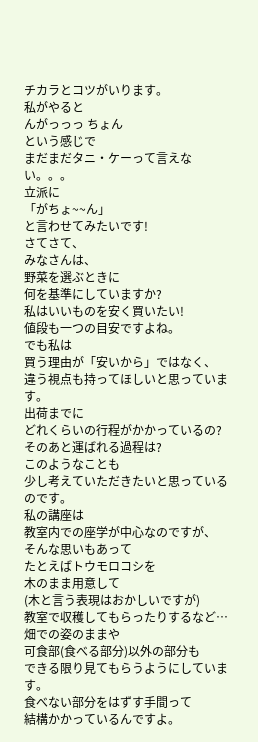チカラとコツがいります。
私がやると
んがっっっ ちょん
という感じで
まだまだタニ・ケーって言えない。。。
立派に
「がちょ~~ん」
と言わせてみたいです!
さてさて、
みなさんは、
野菜を選ぶときに
何を基準にしていますか?
私はいいものを安く買いたい!
値段も一つの目安ですよね。
でも私は
買う理由が「安いから」ではなく、
違う視点も持ってほしいと思っています。
出荷までに
どれくらいの行程がかかっているの?
そのあと運ばれる過程は?
このようなことも
少し考えていただきたいと思っているのです。
私の講座は
教室内での座学が中心なのですが、
そんな思いもあって
たとえばトウモロコシを
木のまま用意して
(木と言う表現はおかしいですが)
教室で収穫してもらったりするなど…
畑での姿のままや
可食部(食べる部分)以外の部分も
できる限り見てもらうようにしています。
食べない部分をはずす手間って
結構かかっているんですよ。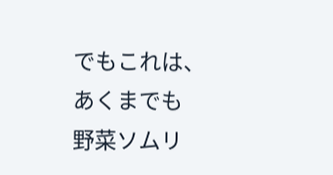でもこれは、あくまでも
野菜ソムリ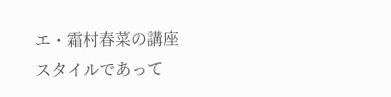エ・霜村春菜の講座スタイルであって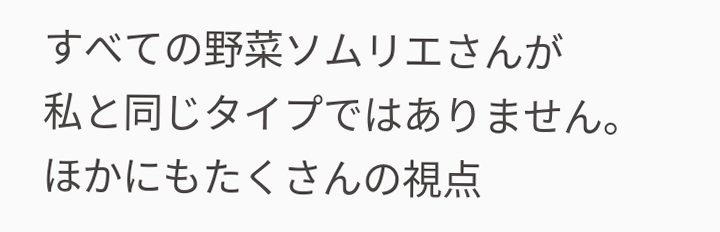すべての野菜ソムリエさんが
私と同じタイプではありません。
ほかにもたくさんの視点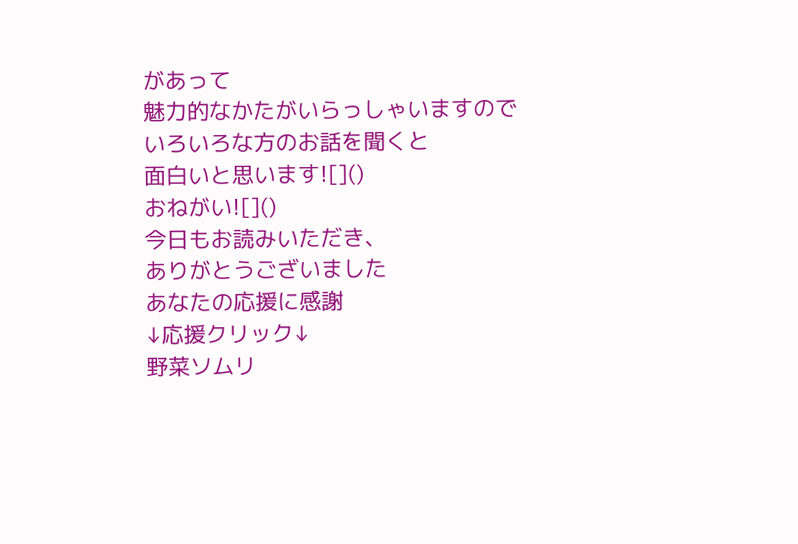があって
魅力的なかたがいらっしゃいますので
いろいろな方のお話を聞くと
面白いと思います![]()
おねがい![]()
今日もお読みいただき、
ありがとうございました
あなたの応援に感謝
↓応援クリック↓
野菜ソムリ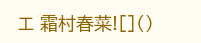エ 霜村春菜![]()